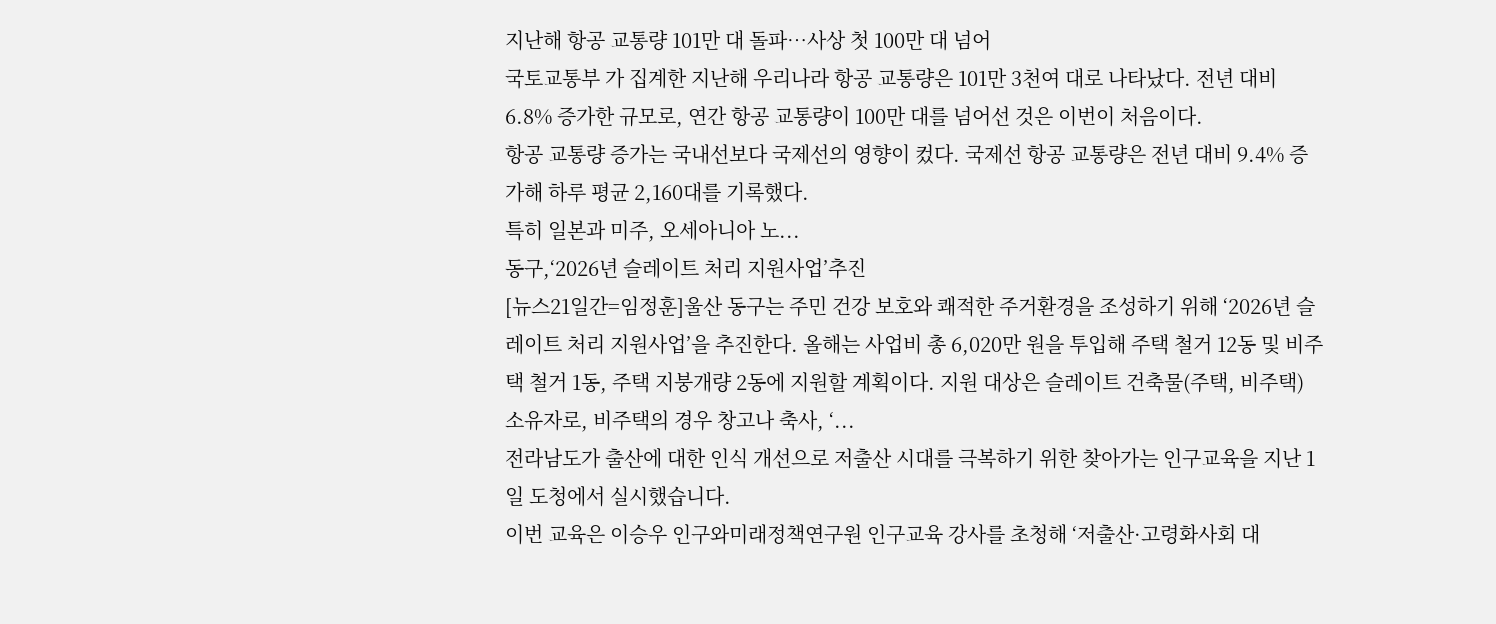지난해 항공 교통량 101만 대 돌파…사상 첫 100만 대 넘어
국토교통부 가 집계한 지난해 우리나라 항공 교통량은 101만 3천여 대로 나타났다. 전년 대비 6.8% 증가한 규모로, 연간 항공 교통량이 100만 대를 넘어선 것은 이번이 처음이다.
항공 교통량 증가는 국내선보다 국제선의 영향이 컸다. 국제선 항공 교통량은 전년 대비 9.4% 증가해 하루 평균 2,160대를 기록했다.
특히 일본과 미주, 오세아니아 노...
동구,‘2026년 슬레이트 처리 지원사업’추진
[뉴스21일간=임정훈]울산 동구는 주민 건강 보호와 쾌적한 주거환경을 조성하기 위해 ‘2026년 슬레이트 처리 지원사업’을 추진한다. 올해는 사업비 총 6,020만 원을 투입해 주택 철거 12동 및 비주택 철거 1동, 주택 지붕개량 2동에 지원할 계획이다. 지원 대상은 슬레이트 건축물(주택, 비주택) 소유자로, 비주택의 경우 창고나 축사, ‘...
전라남도가 출산에 대한 인식 개선으로 저출산 시대를 극복하기 위한 찾아가는 인구교육을 지난 1일 도청에서 실시했습니다.
이번 교육은 이승우 인구와미래정책연구원 인구교육 강사를 초청해 ‘저출산·고령화사회 대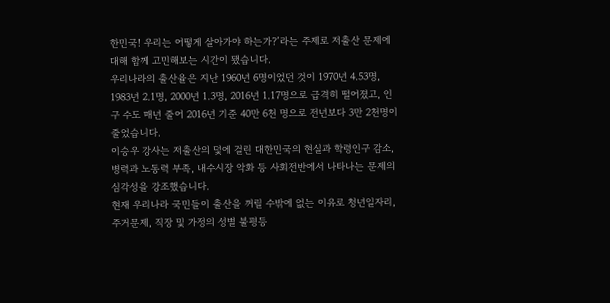한민국! 우리는 어떻게 살아가야 하는가?’라는 주제로 저출산 문제에 대해 함께 고민해보는 시간이 됐습니다.
우리나라의 출산율은 지난 1960년 6명이었던 것이 1970년 4.53명, 1983년 2.1명, 2000년 1.3명, 2016년 1.17명으로 급격히 떨어졌고, 인구 수도 매년 줄어 2016년 기준 40만 6천 명으로 전년보다 3만 2천명이 줄었습니다.
이승우 강사는 저출산의 덫에 걸린 대한민국의 현실과 학령인구 감소, 병력과 노동력 부족, 내수시장 악화 등 사회전반에서 나타나는 문제의 심각성을 강조했습니다.
현재 우리나라 국민들이 출산을 꺼릴 수밖에 없는 이유로 청년일자리, 주거문제, 직장 및 가정의 성별 불평등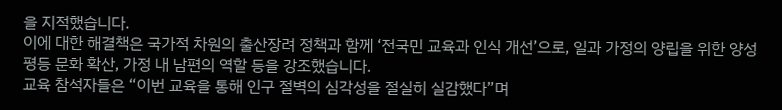을 지적했습니다.
이에 대한 해결책은 국가적 차원의 출산장려 정책과 함께 ‘전국민 교육과 인식 개선’으로, 일과 가정의 양립을 위한 양성평등 문화 확산, 가정 내 남편의 역할 등을 강조했습니다.
교육 참석자들은 “이번 교육을 통해 인구 절벽의 심각성을 절실히 실감했다”며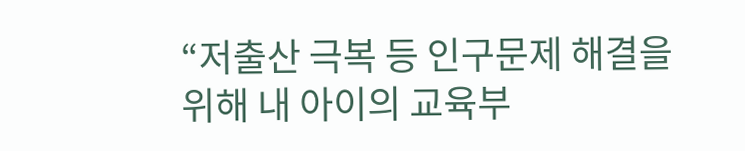“저출산 극복 등 인구문제 해결을 위해 내 아이의 교육부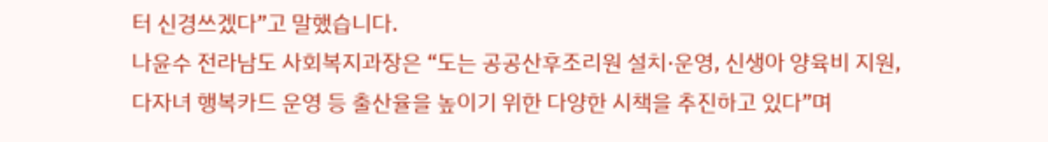터 신경쓰겠다”고 말했습니다.
나윤수 전라남도 사회복지과장은 “도는 공공산후조리원 설치·운영, 신생아 양육비 지원, 다자녀 행복카드 운영 등 출산율을 높이기 위한 다양한 시책을 추진하고 있다”며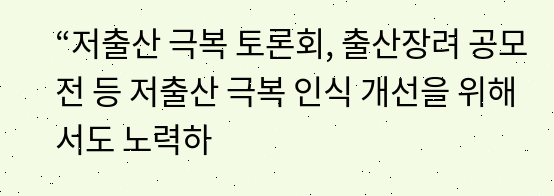“저출산 극복 토론회, 출산장려 공모전 등 저출산 극복 인식 개선을 위해서도 노력하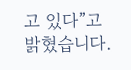고 있다”고 밝혔습니다.